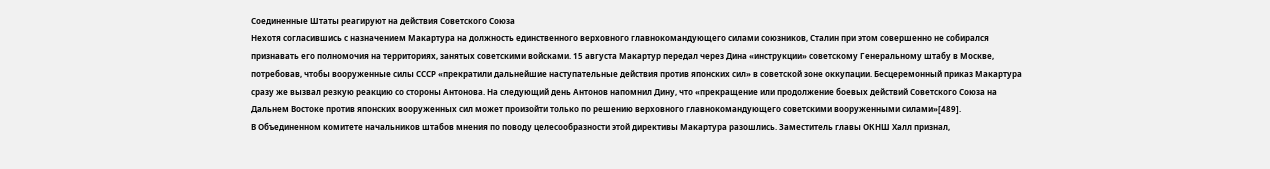Соединенные Штаты реагируют на действия Советского Союза
Нехотя согласившись с назначением Макартура на должность единственного верховного главнокомандующего силами союзников, Сталин при этом совершенно не собирался признавать его полномочия на территориях, занятых советскими войсками. 15 августа Макартур передал через Дина «инструкции» советскому Генеральному штабу в Москве, потребовав, чтобы вооруженные силы СССР «прекратили дальнейшие наступательные действия против японских сил» в советской зоне оккупации. Бесцеремонный приказ Макартура сразу же вызвал резкую реакцию со стороны Антонова. На следующий день Антонов напомнил Дину, что «прекращение или продолжение боевых действий Советского Союза на Дальнем Востоке против японских вооруженных сил может произойти только по решению верховного главнокомандующего советскими вооруженными силами»[489].
В Объединенном комитете начальников штабов мнения по поводу целесообразности этой директивы Макартура разошлись. Заместитель главы ОКНШ Халл признал,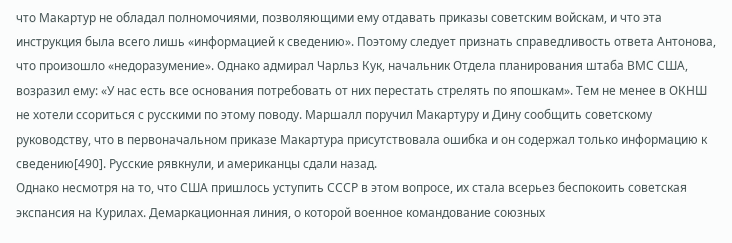что Макартур не обладал полномочиями, позволяющими ему отдавать приказы советским войскам, и что эта инструкция была всего лишь «информацией к сведению». Поэтому следует признать справедливость ответа Антонова, что произошло «недоразумение». Однако адмирал Чарльз Кук, начальник Отдела планирования штаба ВМС США, возразил ему: «У нас есть все основания потребовать от них перестать стрелять по япошкам». Тем не менее в ОКНШ не хотели ссориться с русскими по этому поводу. Маршалл поручил Макартуру и Дину сообщить советскому руководству, что в первоначальном приказе Макартура присутствовала ошибка и он содержал только информацию к сведению[490]. Русские рявкнули, и американцы сдали назад.
Однако несмотря на то, что США пришлось уступить СССР в этом вопросе, их стала всерьез беспокоить советская экспансия на Курилах. Демаркационная линия, о которой военное командование союзных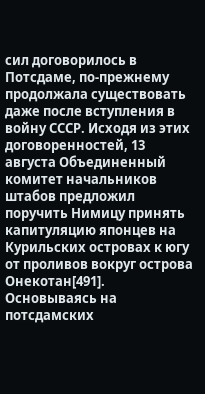сил договорилось в Потсдаме, по-прежнему продолжала существовать даже после вступления в войну СССР. Исходя из этих договоренностей, 13 августа Объединенный комитет начальников штабов предложил поручить Нимицу принять капитуляцию японцев на Курильских островах к югу от проливов вокруг острова Онекотан[491]. Основываясь на потсдамских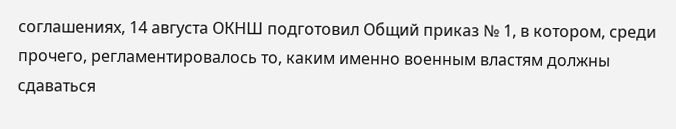соглашениях, 14 августа ОКНШ подготовил Общий приказ № 1, в котором, среди прочего, регламентировалось то, каким именно военным властям должны сдаваться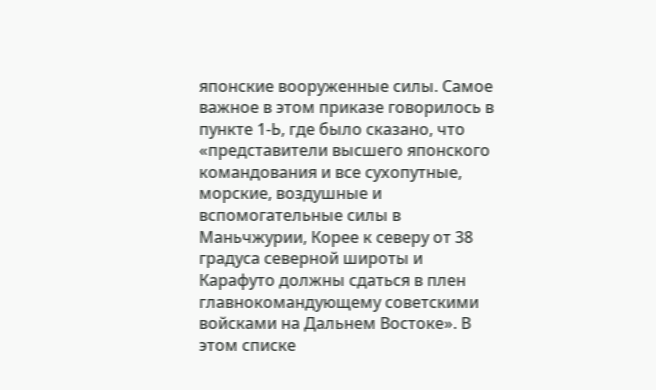японские вооруженные силы. Самое важное в этом приказе говорилось в пункте 1-Ь, где было сказано, что «представители высшего японского командования и все сухопутные, морские, воздушные и вспомогательные силы в Маньчжурии, Корее к северу от 38 градуса северной широты и Карафуто должны сдаться в плен главнокомандующему советскими войсками на Дальнем Востоке». В этом списке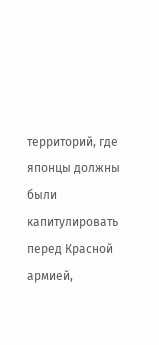территорий, где японцы должны были капитулировать перед Красной армией,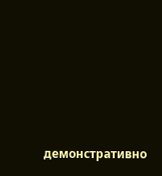демонстративно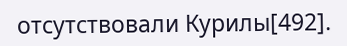отсутствовали Курилы[492].